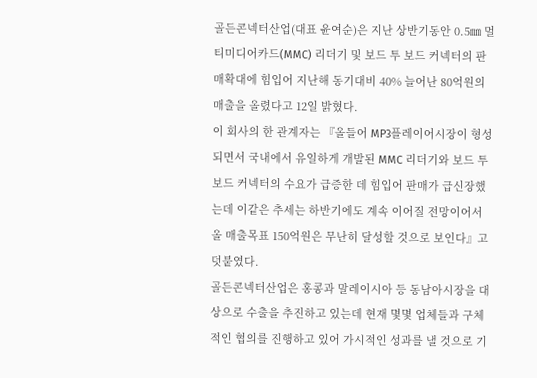골든콘넥터산업(대표 윤여순)은 지난 상반기동안 0.5㎜ 멀티미디어카드(MMC) 리더기 및 보드 투 보드 커넥터의 판매확대에 힘입어 지난해 동기대비 40% 늘어난 80억원의 매출을 올렸다고 12일 밝혔다.
이 회사의 한 관계자는 『올들어 MP3플레이어시장이 형성되면서 국내에서 유일하게 개발된 MMC 리더기와 보드 투 보드 커넥터의 수요가 급증한 데 힘입어 판매가 급신장했는데 이같은 추세는 하반기에도 계속 이어질 전망이어서 올 매출목표 150억원은 무난히 달성할 것으로 보인다』고 덧붙였다.
골든콘넥터산업은 홍콩과 말레이시아 등 동남아시장을 대상으로 수출을 추진하고 있는데 현재 몇몇 업체들과 구체적인 협의를 진행하고 있어 가시적인 성과를 낼 것으로 기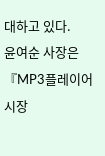대하고 있다.
윤여순 사장은 『MP3플레이어시장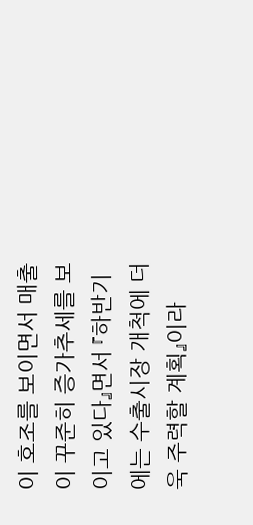이 호조를 보이면서 매출이 꾸준히 증가추세를 보이고 있다』면서 『하반기에는 수출시장 개척에 더욱 주력할 계획』이라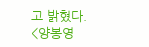고 밝혔다.
<양봉영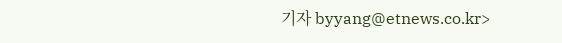기자 byyang@etnews.co.kr>